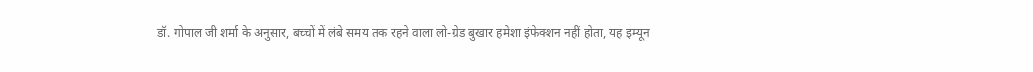डॉ. गोपाल जी शर्मा के अनुसार, बच्चों में लंबे समय तक रहने वाला लो-ग्रेड बुखार हमेशा इंफेक्शन नहीं होता, यह इम्यून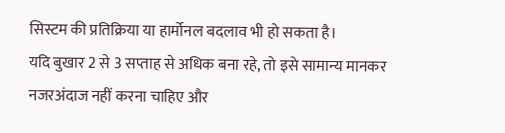सिस्टम की प्रतिक्रिया या हार्मोनल बदलाव भी हो सकता है।
यदि बुखार 2 से 3 सप्ताह से अधिक बना रहे, तो इसे सामान्य मानकर नजरअंदाज नहीं करना चाहिए और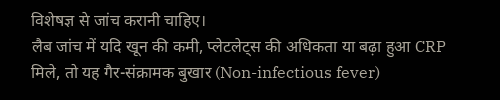विशेषज्ञ से जांच करानी चाहिए।
लैब जांच में यदि खून की कमी, प्लेटलेट्स की अधिकता या बढ़ा हुआ CRP मिले, तो यह गैर-संक्रामक बुखार (Non-infectious fever)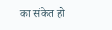का संकेत हो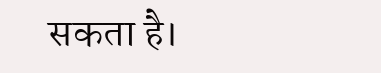सकता है।